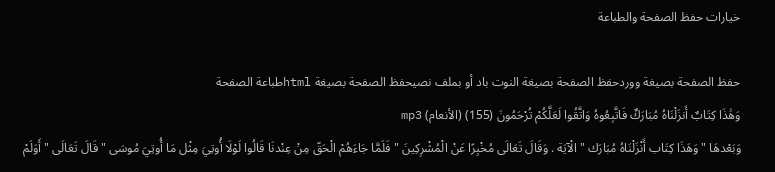خيارات حفظ الصفحة والطباعة

حفظ الصفحة بصيغة ووردحفظ الصفحة بصيغة النوت باد أو بملف نصيحفظ الصفحة بصيغة htmlطباعة الصفحة
وَهَٰذَا كِتَابٌ أَنزَلْنَاهُ مُبَارَكٌ فَاتَّبِعُوهُ وَاتَّقُوا لَعَلَّكُمْ تُرْحَمُونَ (155) (الأنعام) mp3
وَبَعْدهَا " وَهَذَا كِتَاب أَنْزَلْنَاهُ مُبَارَك " الْآيَة . وَقَالَ تَعَالَى مُخْبِرًا عَنْ الْمُشْرِكِينَ " فَلَمَّا جَاءَهُمْ الْحَقّ مِنْ عِنْدنَا قَالُوا لَوْلَا أُوتِيَ مِثْل مَا أُوتِيَ مُوسَى " قَالَ تَعَالَى " أَوَلَمْ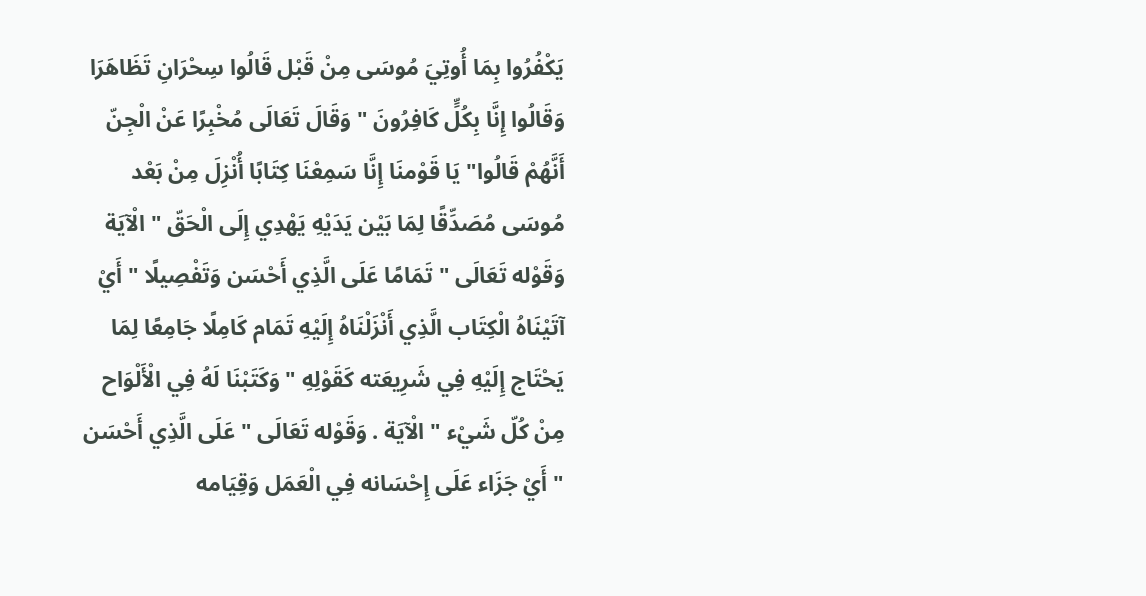يَكْفُرُوا بِمَا أُوتِيَ مُوسَى مِنْ قَبْل قَالُوا سِحْرَانِ تَظَاهَرَا وَقَالُوا إِنَّا بِكُلٍّ كَافِرُونَ " وَقَالَ تَعَالَى مُخْبِرًا عَنْ الْجِنّ أَنَّهُمْ قَالُوا" يَا قَوْمنَا إِنَّا سَمِعْنَا كِتَابًا أُنْزِلَ مِنْ بَعْد مُوسَى مُصَدِّقًا لِمَا بَيْن يَدَيْهِ يَهْدِي إِلَى الْحَقّ " الْآيَة وَقَوْله تَعَالَى " تَمَامًا عَلَى الَّذِي أَحْسَن وَتَفْصِيلًا " أَيْ آتَيْنَاهُ الْكِتَاب الَّذِي أَنْزَلْنَاهُ إِلَيْهِ تَمَام كَامِلًا جَامِعًا لِمَا يَحْتَاج إِلَيْهِ فِي شَرِيعَته كَقَوْلِهِ " وَكَتَبْنَا لَهُ فِي الْأَلْوَاح مِنْ كُلّ شَيْء " الْآيَة . وَقَوْله تَعَالَى " عَلَى الَّذِي أَحْسَن " أَيْ جَزَاء عَلَى إِحْسَانه فِي الْعَمَل وَقِيَامه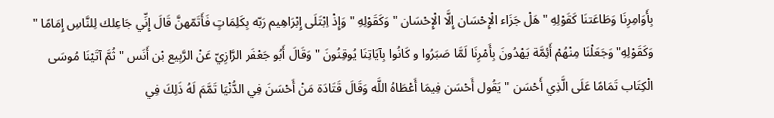بِأَوَامِرِنَا وَطَاعَتنَا كَقَوْلِهِ " هَلْ جَزَاء الْإِحْسَان إِلَّا الْإِحْسَان " وَكَقَوْلِهِ " وَإِذْ اِبْتَلَى إِبْرَاهِيم رَبّه بِكَلِمَاتٍ فَأَتَمّهنَّ قَالَ إِنِّي جَاعِلك لِلنَّاسِ إِمَامًا " وَكَقَوْلِهِ" وَجَعَلْنَا مِنْهُمْ أَئِمَّة يَهْدُونَ بِأَمْرِنَا لَمَّا صَبَرُوا و كَانُوا بِآيَاتِنَا يُوقِنُونَ " وَقَالَ أَبُو جَعْفَر الرَّازِيّ عَنْ الرَّبِيع بْن أَنَس " ثُمَّ آتَيْنَا مُوسَى الْكِتَاب تَمَامًا عَلَى الَّذِي أَحْسَن " يَقُول أَحْسَن فِيمَا أَعْطَاهُ اللَّه وَقَالَ قَتَادَة مَنْ أَحْسَنَ فِي الدُّنْيَا تَمَّمَ لَهُ ذَلِكَ فِي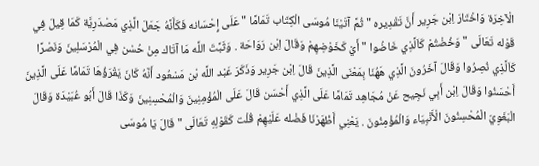الْآخِرَة وَاخْتَارَ اِبْن جَرِير أَنَّ تَقْدِيره " ثُمَّ آتَيْنَا مُوسَى الْكِتَاب تَمَامًا " عَلَى إِحْسَانه فَكَأَنَّهُ جَعَلَ الَّذِي مَصْدَرِيَّة كَمَا قِيلَ فِي قَوْله تَعَالَى " وَخُضْتُمْ كَاَلَّذِي خَاضُوا " أَيْ كَخَوْضِهِمْ وَقَالَ اِبْن رَوَاحَة . وَثَبَّتَ اللَّه مَا آتَاك مِنْ حُسْن فِي الْمُرْسَلِينَ وَنَصْرًا كَاَلَّذِي نُصِرُوا وَقَالَ آخَرُونَ الَّذِي هَهُنَا بِمَعْنَى الَّذِينَ قَالَ اِبْن جَرِير وَذَكَرَ عَبْد اللَّه بْن مَسْعُود أَنَّهُ كَانَ يَقْرَؤُهَا تَمَامًا عَلَى الَّذِينَ أَحْسَنُوا وَقَالَ اِبْن أَبِي نَجِيح عَنْ مُجَاهِد تَمَامًا عَلَى الَّذِي أَحْسَن قَالَ عَلَى الْمُؤْمِنِينَ وَالْمُحْسِنِينَ وَكَذَا قَالَ أَبُو عُبَيْدَة وَقَالَ الْبَغَوِيّ الْمُحْسِنُونَ الْأَنْبِيَاء وَالْمُؤْمِنُونَ . يَعْنِي أَظْهَرْنَا فَضْله عَلَيْهِمْ قُلْت كَقَوْلِهِ تَعَالَى " قَالَ يَا مُوسَى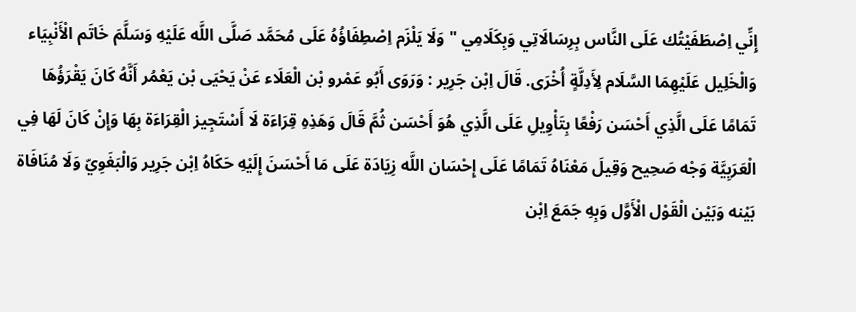إِنِّي اِصْطَفَيْتُك عَلَى النَّاس بِرِسَالَاتِي وَبِكَلَامِي " وَلَا يَلْزَم اِصْطِفَاؤُهُ عَلَى مُحَمَّد صَلَّى اللَّه عَلَيْهِ وَسَلَّمَ خَاتَم الْأَنْبِيَاء وَالْخَلِيل عَلَيْهِمَا السَّلَام لِأَدِلَّةٍ أُخْرَى. قَالَ اِبْن جَرِير : وَرَوَى أَبُو عَمْرو بْن الْعَلَاء عَنْ يَحْيَى بْن يَعْمُر أَنَّهُ كَانَ يَقْرَؤُهَا تَمَامًا عَلَى الَّذِي أَحْسَن رَفْعًا بِتَأْوِيلِ عَلَى الَّذِي هُوَ أَحْسَن ثُمَّ قَالَ وَهَذِهِ قِرَاءَة لَا أَسْتَجِيز الْقِرَاءَة بِهَا وَإِنْ كَانَ لَهَا فِي الْعَرَبِيَّة وَجْه صَحِيح وَقِيلَ مَعْنَاهُ تَمَامًا عَلَى إِحْسَان اللَّه زِيَادَة عَلَى مَا أَحْسَنَ إِلَيْهِ حَكَاهُ اِبْن جَرِير وَالْبَغَوِيّ وَلَا مُنَافَاة بَيْنه وَبَيْن الْقَوْل الْأَوَّل وَبِهِ جَمَعَ اِبْن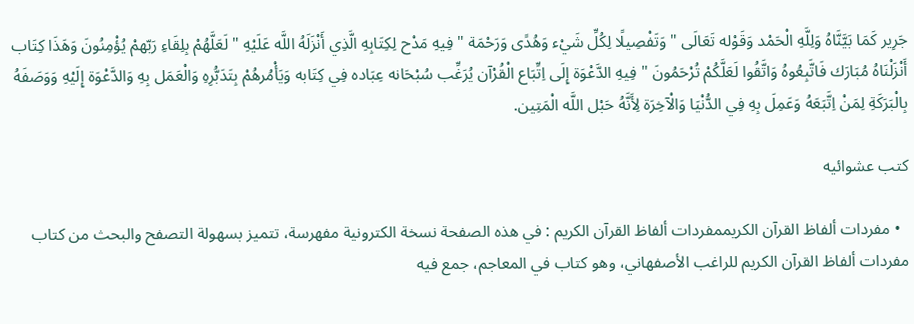جَرِير كَمَا بَيَّنَّاهُ وَلِلَّهِ الْحَمْد وَقَوْله تَعَالَى " وَتَفْصِيلًا لِكُلِّ شَيْء وَهُدًى وَرَحْمَة " فِيهِ مَدْح لِكِتَابِهِ الَّذِي أَنْزَلَهُ اللَّه عَلَيْهِ " لَعَلَّهُمْ بِلِقَاءِ رَبّهمْ يُؤْمِنُونَ وَهَذَا كِتَاب أَنْزَلْنَاهُ مُبَارَك فَاتَّبِعُوهُ وَاتَّقُوا لَعَلَّكُمْ تُرْحَمُونَ " فِيهِ الدَّعْوَة إِلَى اِتِّبَاع الْقُرْآن يُرَغِّب سُبْحَانه عِبَاده فِي كِتَابه وَيَأْمُرهُمْ بِتَدَبُّرِهِ وَالْعَمَل بِهِ وَالدَّعْوَة إِلَيْهِ وَوَصَفَهُ بِالْبَرَكَةِ لِمَنْ اِتَّبَعَهُ وَعَمِلَ بِهِ فِي الدُّنْيَا وَالْآخِرَة لِأَنَّهُ حَبْل اللَّه الْمَتِين.

كتب عشوائيه

  • مفردات ألفاظ القرآن الكريممفردات ألفاظ القرآن الكريم : في هذه الصفحة نسخة الكترونية مفهرسة، تتميز بسهولة التصفح والبحث من كتاب مفردات ألفاظ القرآن الكريم للراغب الأصفهاني، وهو كتاب في المعاجم، جمع فيه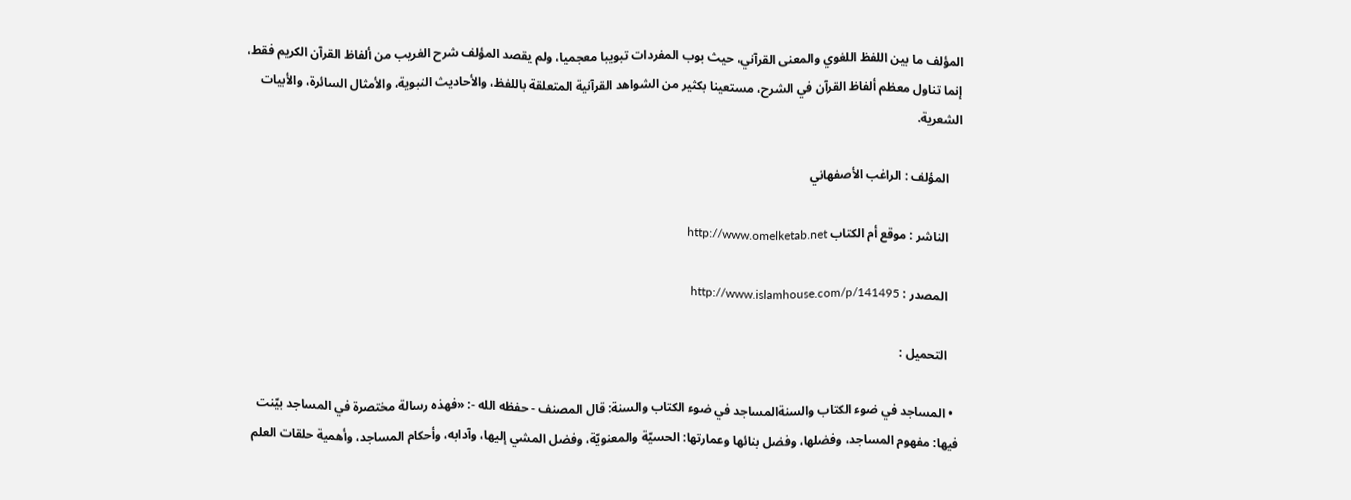المؤلف ما بين اللفظ اللغوي والمعنى القرآني، حيث بوب المفردات تبويبا معجميا، ولم يقصد المؤلف شرح الغريب من ألفاظ القرآن الكريم فقط، إنما تناول معظم ألفاظ القرآن في الشرح، مستعينا بكثير من الشواهد القرآنية المتعلقة باللفظ، والأحاديث النبوية، والأمثال السائرة، والأبيات الشعرية.

    المؤلف : الراغب الأصفهاني

    الناشر : موقع أم الكتاب http://www.omelketab.net

    المصدر : http://www.islamhouse.com/p/141495

    التحميل :

  • المساجد في ضوء الكتاب والسنةالمساجد في ضوء الكتاب والسنة: قال المصنف - حفظه الله -: «فهذه رسالة مختصرة في المساجد بيّنت فيها: مفهوم المساجد، وفضلها، وفضل بنائها وعمارتها: الحسيّة والمعنويّة، وفضل المشي إليها، وآدابه، وأحكام المساجد، وأهمية حلقات العلم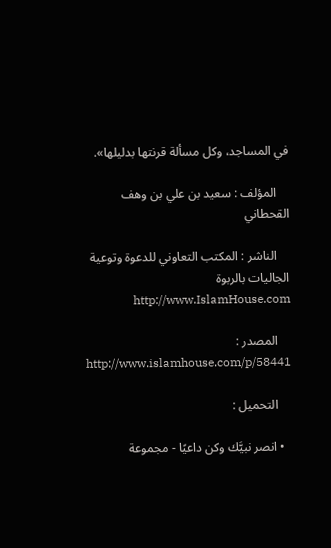في المساجد، وكل مسألة قرنتها بدليلها».

    المؤلف : سعيد بن علي بن وهف القحطاني

    الناشر : المكتب التعاوني للدعوة وتوعية الجاليات بالربوة http://www.IslamHouse.com

    المصدر : http://www.islamhouse.com/p/58441

    التحميل :

  • انصر نبيَّك وكن داعيًا - مجموعة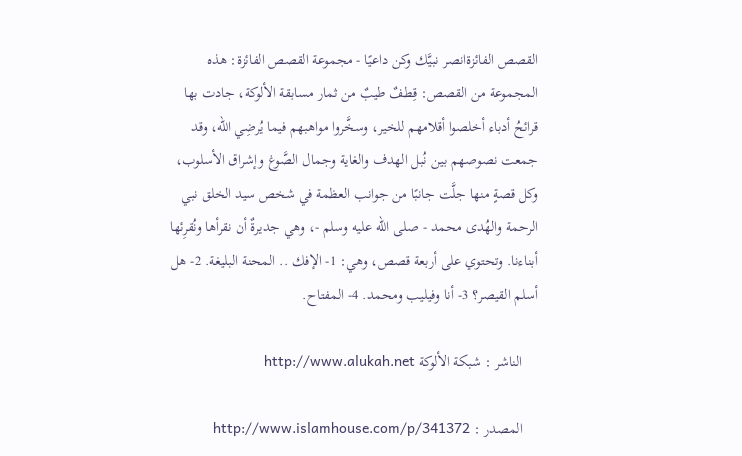القصص الفائزةانصر نبيَّك وكن داعيًا - مجموعة القصص الفائزة: هذه المجموعة من القصص: قِطفٌ طيبٌ من ثمار مسابقة الألوكة، جادت بها قرائحُ أدباء أخلصوا أقلامهم للخير، وسخَّروا مواهبهم فيما يُرضِي الله، وقد جمعت نصوصهم بين نُبل الهدف والغاية وجمال الصَّوغ وإشراق الأسلوب، وكل قصةٍ منها جلَّت جانبًا من جوانب العظمة في شخص سيد الخلق نبي الرحمة والهُدى محمد - صلى الله عليه وسلم -، وهي جديرةٌ أن نقرأها ونُقرِئها أبناءنا. وتحتوي على أربعة قصص، وهي: 1- الإفك .. المحنة البليغة. 2- هل أسلم القيصر؟ 3- أنا وفيليب ومحمد. 4- المفتاح.

    الناشر : شبكة الألوكة http://www.alukah.net

    المصدر : http://www.islamhouse.com/p/341372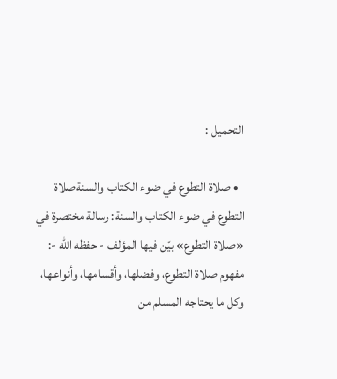التحميل :

  • صلاة التطوع في ضوء الكتاب والسنةصلاة التطوع في ضوء الكتاب والسنة: رسالة مختصرة في «صلاة التطوع» بيّن فيها المؤلف - حفظه الله -: مفهوم صلاة التطوع، وفضلها، وأقسامها، وأنواعها، وكل ما يحتاجه المسلم من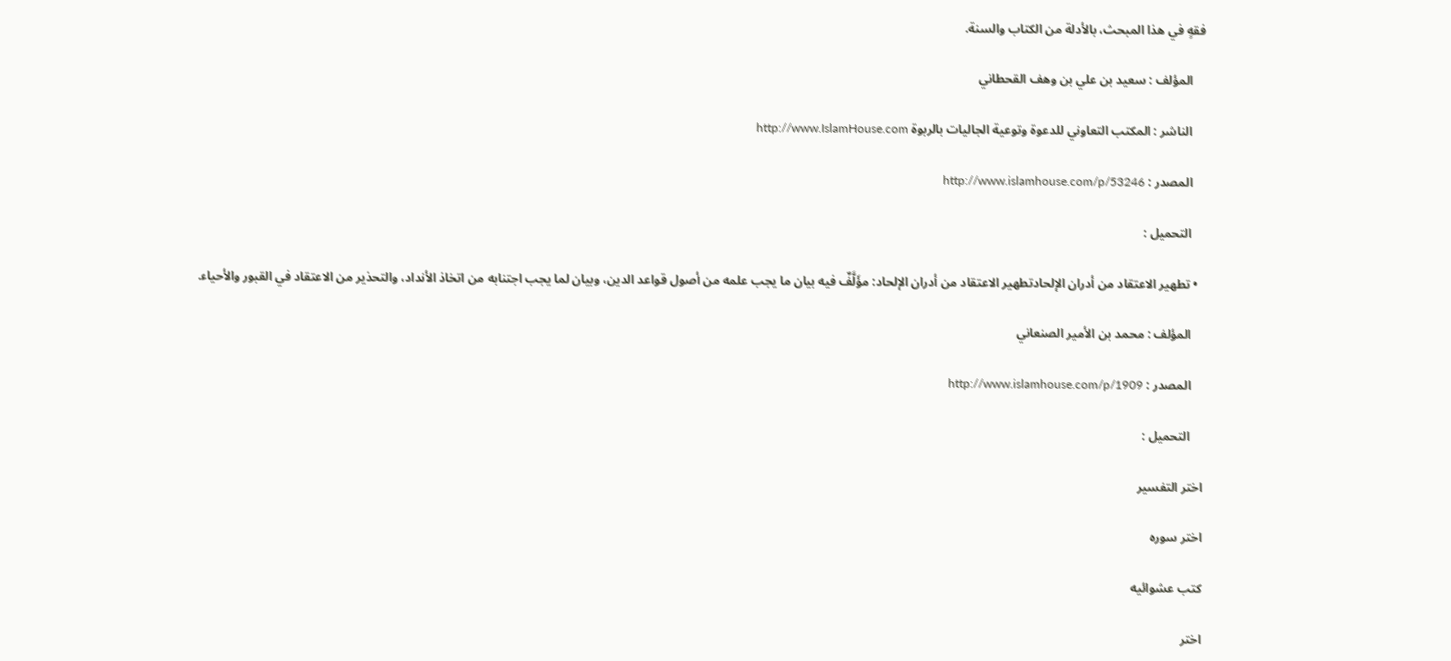فقهٍ في هذا المبحث، بالأدلة من الكتاب والسنة.

    المؤلف : سعيد بن علي بن وهف القحطاني

    الناشر : المكتب التعاوني للدعوة وتوعية الجاليات بالربوة http://www.IslamHouse.com

    المصدر : http://www.islamhouse.com/p/53246

    التحميل :

  • تطهير الاعتقاد من أدران الإلحادتطهير الاعتقاد من أدران الإلحاد: مؤَلَّفٌ فيه بيان ما يجب علمه من أصول قواعد الدين، وبيان لما يجب اجتنابه من اتخاذ الأنداد، والتحذير من الاعتقاد في القبور والأحياء.

    المؤلف : محمد بن الأمير الصنعاني

    المصدر : http://www.islamhouse.com/p/1909

    التحميل :

اختر التفسير

اختر سوره

كتب عشوائيه

اختر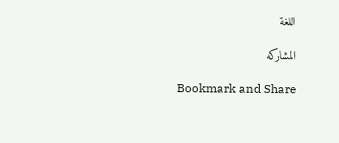اللغة

المشاركه

Bookmark and Share